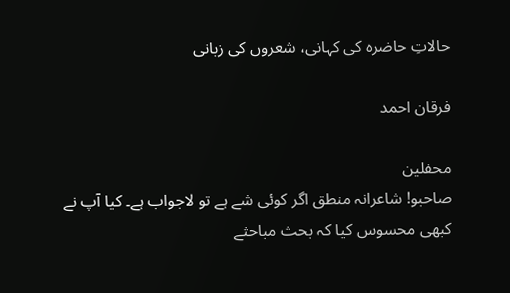حالاتِ حاضرہ کی کہانی، شعروں کی زبانی

فرقان احمد

محفلین
صاحبو! شاعرانہ منطق اگر کوئی شے ہے تو لاجواب ہے۔ کیا آپ نے کبھی محسوس کیا کہ بحث مباحثے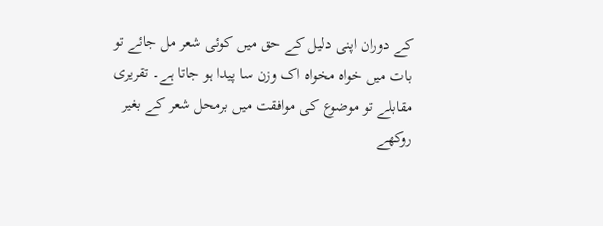کے دوران اپنی دلیل کے حق میں کوئی شعر مل جائے تو بات میں خواہ مخواہ اک وزن سا پیدا ہو جاتا ہے۔ تقریری مقابلے تو موضوع کی موافقت میں برمحل شعر کے بغیر روکھے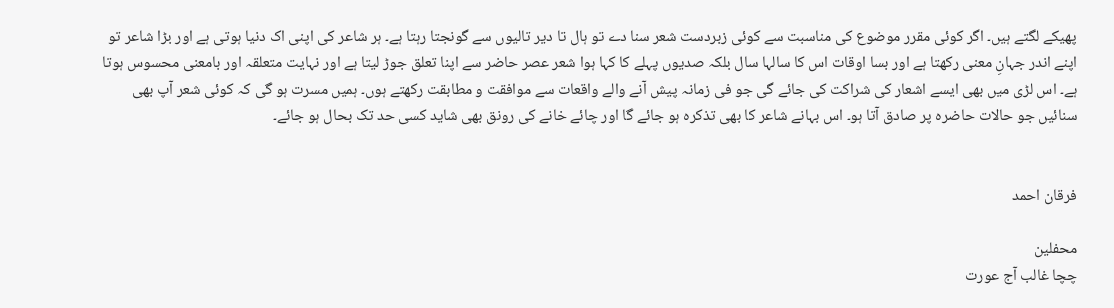پھیکے لگتے ہیں۔ اگر کوئی مقرر موضوع کی مناسبت سے کوئی زبردست شعر سنا دے تو ہال تا دیر تالیوں سے گونجتا رہتا ہے۔ ہر شاعر کی اپنی اک دنیا ہوتی ہے اور بڑا شاعر تو اپنے اندر جہانِ معنی رکھتا ہے اور بسا اوقات اس کا سالہا سال بلکہ صدیوں پہلے کا کہا ہوا شعر عصر حاضر سے اپنا تعلق جوڑ لیتا ہے اور نہایت متعلقہ اور بامعنی محسوس ہوتا ہے۔ اس لڑی میں بھی ایسے اشعار کی شراکت کی جائے گی جو فی زمانہ پیش آنے والے واقعات سے موافقت و مطابقت رکھتے ہوں۔ ہمیں مسرت ہو گی کہ کوئی شعر آپ بھی سنائیں جو حالات حاضرہ پر صادق آتا ہو۔ اس بہانے شاعر کا بھی تذکرہ ہو جائے گا اور چائے خانے کی رونق بھی شاید کسی حد تک بحال ہو جائے۔


فرقان احمد

محفلین
چچا غالب آج عورت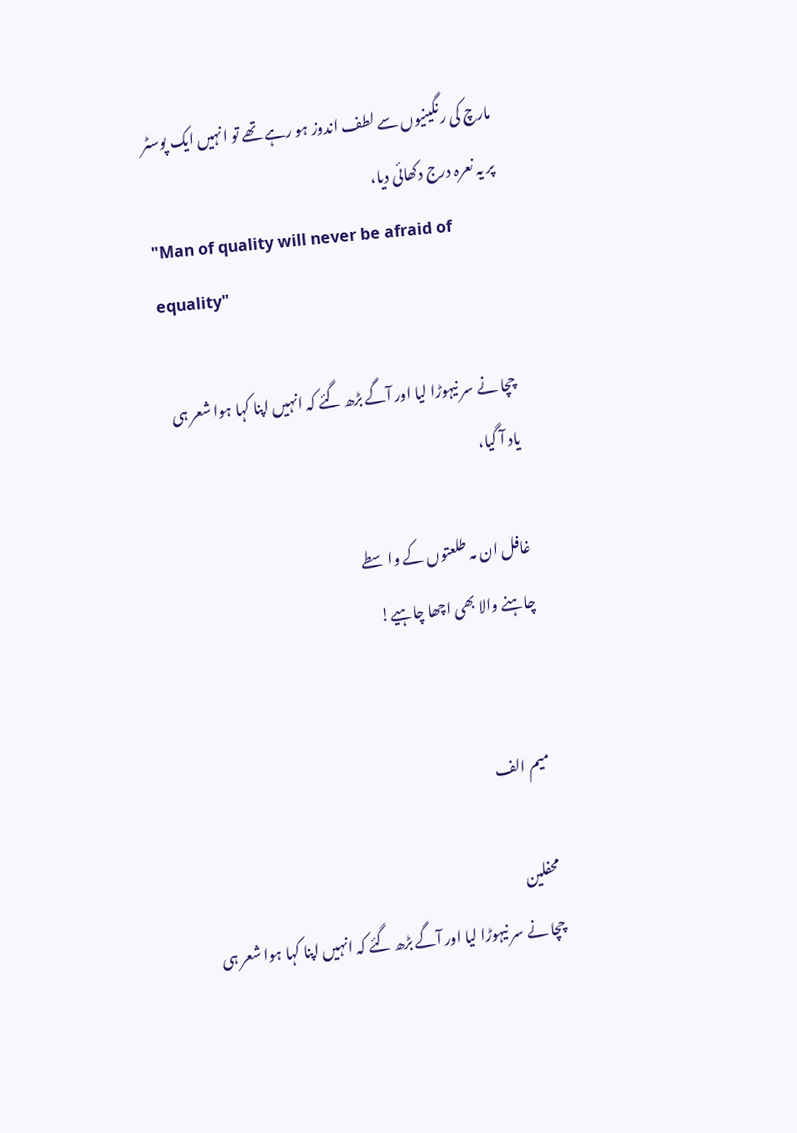مارچ کی رنگینیوں سے لطف اندوز ہو رہے تھے تو انہیں ایک پوسٹر پر یہ نعرہ درج دکھائی دیا،
"Man of quality will never be afraid of equality"

چچا نے سر نیہوڑا لیا اور آگے بڑھ گئے کہ انہیں اپنا کہا ہوا شعر ہی یاد آ گیا،

غافل ان مہ طلعتوں کے واسطے
چاہنے والا بھی اچھا چاہیے!


میم الف

محفلین
چچا نے سر نیہوڑا لیا اور آگے بڑھ گئے کہ انہیں اپنا کہا ہوا شعر ہی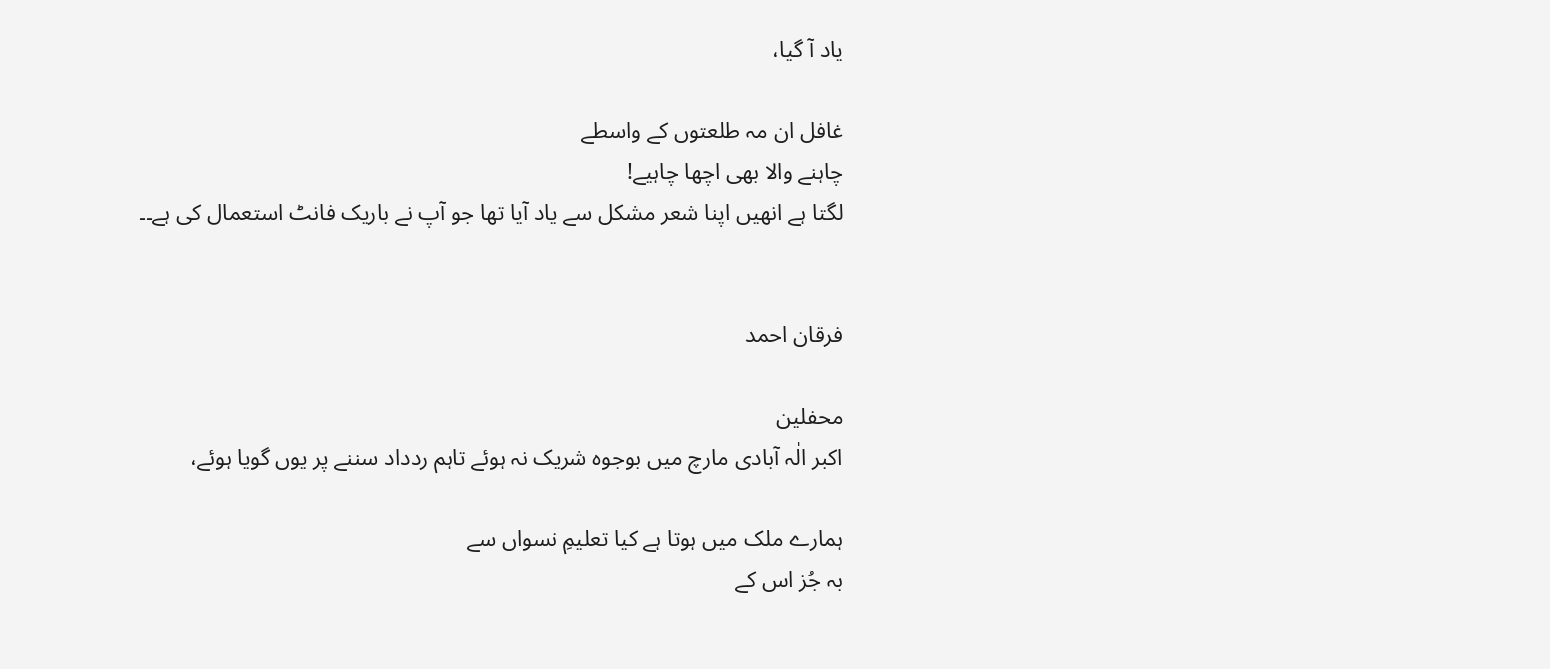یاد آ گیا،

غافل ان مہ طلعتوں کے واسطے
چاہنے والا بھی اچھا چاہیے!
لگتا ہے انھیں اپنا شعر مشکل سے یاد آیا تھا جو آپ نے باریک فانٹ استعمال کی ہے۔۔


فرقان احمد

محفلین
اکبر الٰہ آبادی مارچ میں بوجوہ شریک نہ ہوئے تاہم ردداد سننے پر یوں گویا ہوئے،

ہمارے ملک میں ہوتا ہے کیا تعلیمِ نسواں سے
بہ جُز اس کے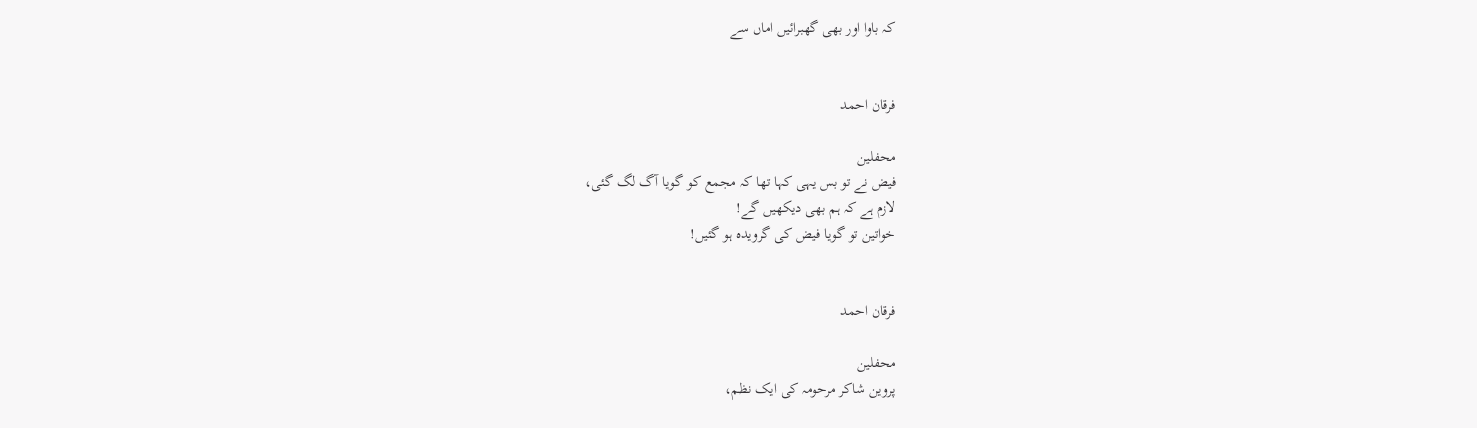کہ باوا اور بھی گھبرائیں اماں سے


فرقان احمد

محفلین
فیض نے تو بس یہی کہا تھا کہ مجمع کو گویا آگ لگ گئی،
لازم ہے کہ ہم بھی دیکھیں گے!
خواتین تو گویا فیض کی گرویدہ ہو گئیں!


فرقان احمد

محفلین
پروین شاکر مرحومہ کی ایک نظم،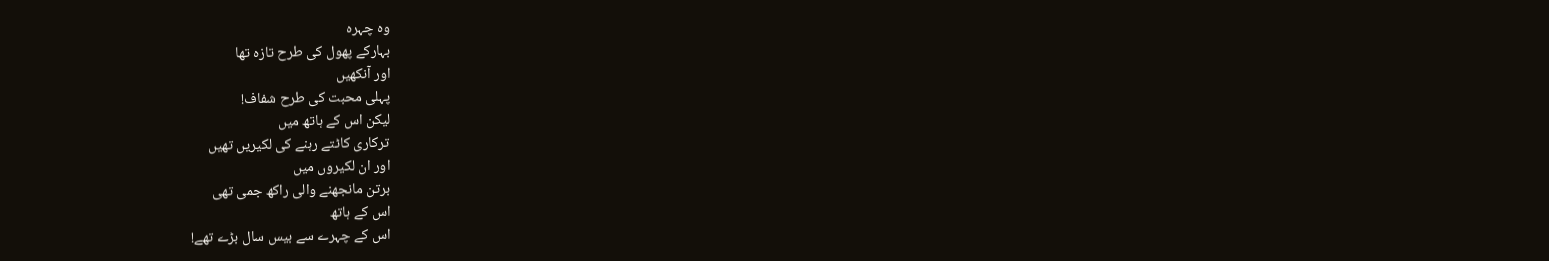وہ چہرہ
بہارکے پھول کی طرح تازہ تھا
اور آنکھیں
پہلی محبت کی طرح شفاف!
لیکن اس کے ہاتھ میں
ترکاری کاٹتے رہنے کی لکیریں تھیں
اور ان لکیروں میں
برتن مانجھنے والی راکھ جمی تھی
اس کے ہاتھ
اس کے چہرے سے بیس سال بڑے تھے!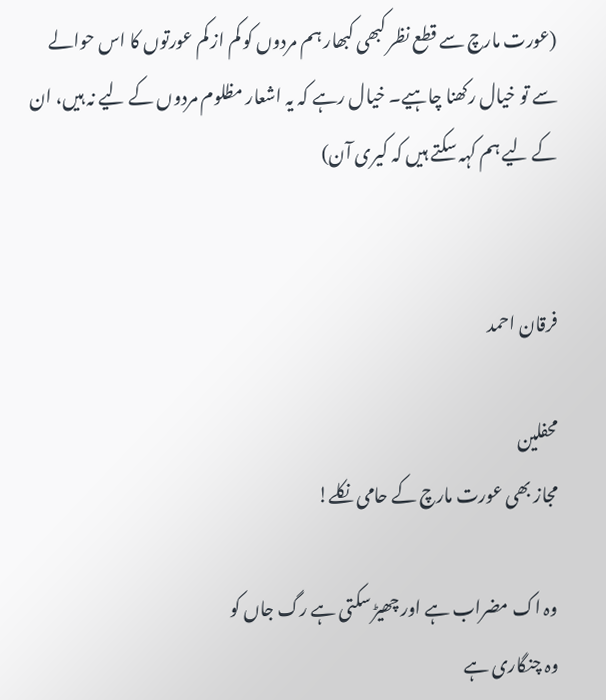(عورت مارچ سے قطع نظر کبھی کبھار ہم مردوں کو کم از کم عورتوں کا اس حوالے سے تو خیال رکھنا چاہیے۔ خیال رہے کہ یہ اشعار مظلوم مردوں کے لیے نہ ہیں، ان کے لیے ہم کہہ سکتے ہیں کہ کیری آن)


فرقان احمد

محفلین
مجاز بھی عورت مارچ کے حامی نکلے!

وہ اک مضراب ہے اور چھیڑ سکتی ہے رگ جاں کو
وہ چنگاری ہے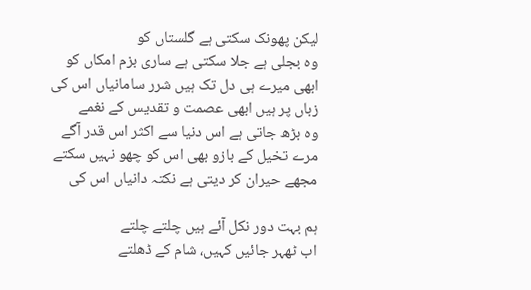لیکن پھونک سکتی ہے گلستاں کو
وہ بجلی ہے جلا سکتی ہے ساری بزم امکاں کو
ابھی میرے ہی دل تک ہیں شرر سامانیاں اس کی
زباں پر ہیں ابھی عصمت و تقدیس کے نغمے
وہ بڑھ جاتی ہے اس دنیا سے اکثر اس قدر آگے
مرے تخیل کے بازو بھی اس کو چھو نہیں سکتے
مجھے حیران کر دیتی ہے نکتہ دانیاں اس کی

ہم بہت دور نکل آئے ہیں چلتے چلتے
اب ٹھہر جائیں کہیں، شام کے ڈھلتے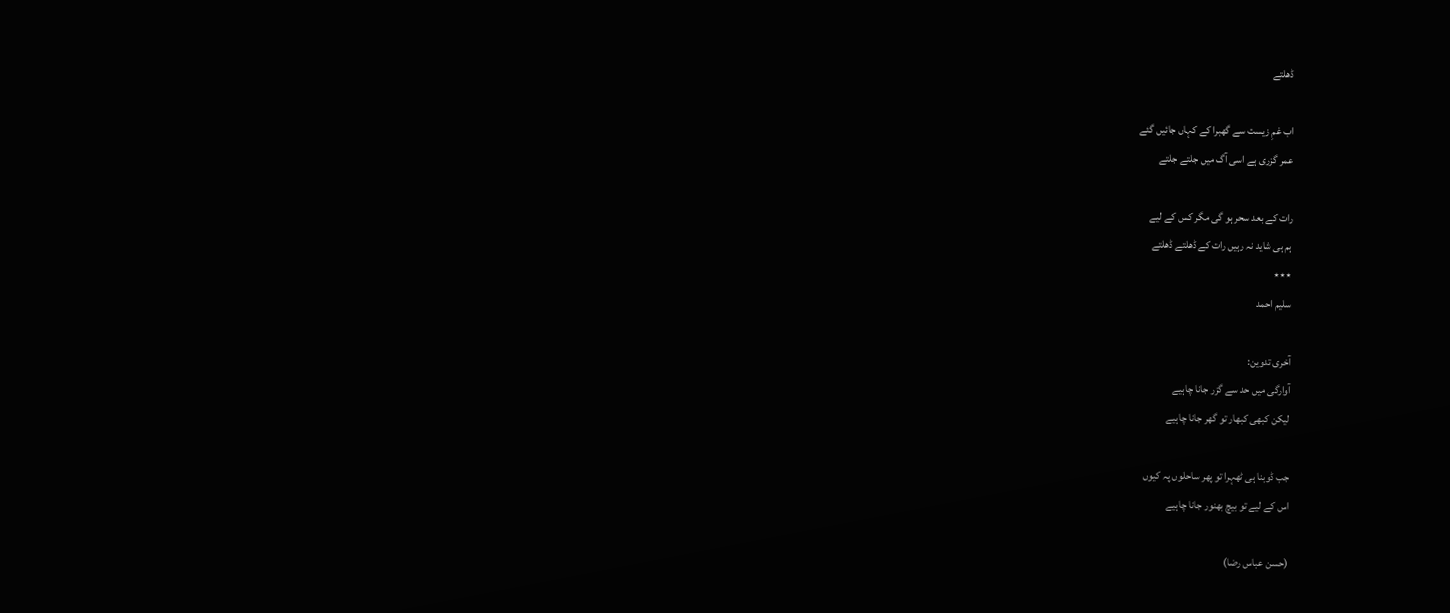ڈھلتے

اب غمِ زیست سے گھبرا کے کہاں جائیں گئے
عمر گزری ہے اسی آگ میں جلتے جلتے

رات کے بعد سحر ہو گی مگر کس کے لیے
ہم ہی شاید نہ رہیں رات کے ڈھلتے ڈھلتے
٭٭٭
سلیم احمد

آخری تدوین:
آوارگی میں حد سے گزر جانا چاہیے
لیکن کبھی کبھار تو گھر جانا چاہیے

جب ڈوبنا ہی ٹھہرا تو پھر ساحلوں پہ کیوں
اس کے لیے تو بیچ بھنور جانا چاہیے

(حسن عباس رضا)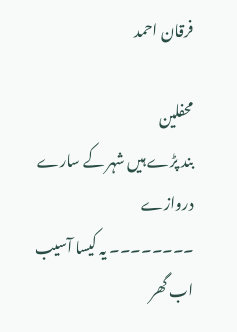فرقان احمد

محفلین
بند پڑے ہیں شہر کے سارے دروازے
۔۔۔۔۔۔۔۔ یہ کیسا آسیب اب گھر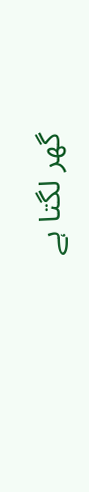گھر لگتا ہے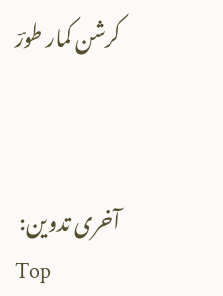کرشن کمار طورؔ



آخری تدوین:
Top